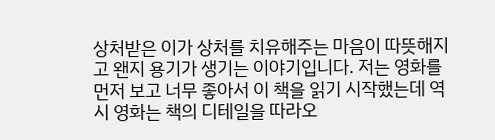상처받은 이가 상처를 치유해주는 마음이 따뜻해지고 왠지 용기가 생기는 이야기입니다. 저는 영화를 먼저 보고 너무 좋아서 이 책을 읽기 시작했는데 역시 영화는 책의 디테일을 따라오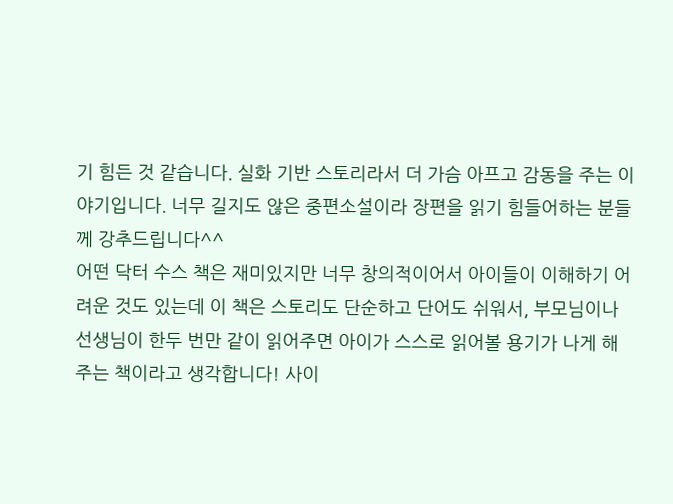기 힘든 것 같습니다. 실화 기반 스토리라서 더 가슴 아프고 감동을 주는 이야기입니다. 너무 길지도 않은 중편소설이라 장편을 읽기 힘들어하는 분들께 강추드립니다^^
어떤 닥터 수스 책은 재미있지만 너무 창의적이어서 아이들이 이해하기 어려운 것도 있는데 이 책은 스토리도 단순하고 단어도 쉬워서, 부모님이나 선생님이 한두 번만 같이 읽어주면 아이가 스스로 읽어볼 용기가 나게 해주는 책이라고 생각합니다! 사이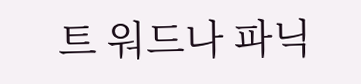트 워드나 파닉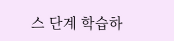스 단계 학습하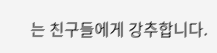는 친구들에게 강추합니다.